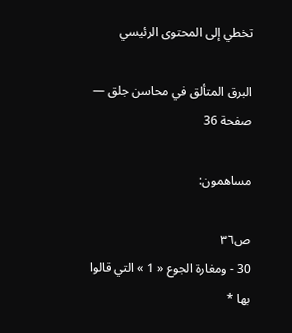تخطي إلى المحتوى الرئيسي

البرق المتألق في محاسن جلق — صفحة 36

مساهمون:

ص٣٦
30 - ومغارة الجوع « 1 » التي قالوا بها *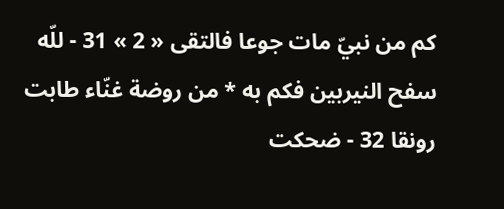كم من نبيّ مات جوعا فالتقى « 2 » 31 - للّه سفح النيربين فكم به * من روضة غنّاء طابت رونقا 32 - ضحكت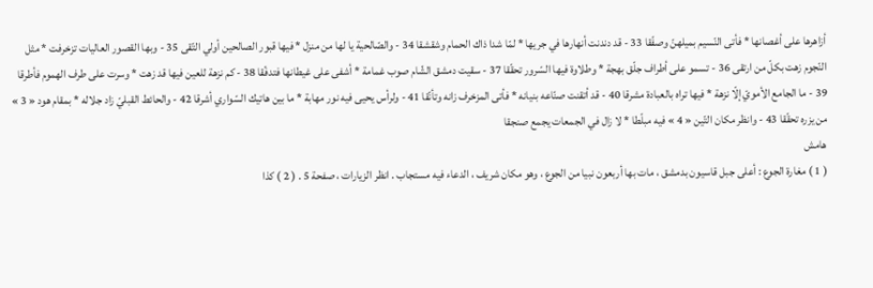أزاهرها على أغصانها * فأتى النّسيم بميلهنّ وصفّقا 33 - قد دندنت أنهارها في جريها * لمّا شدا ذاك الحمام وشقشقا 34 - والصّالحية يا لها من منزل * فيها قبور الصالحين أولي التّقى 35 - وبها القصور العاليات تزخرفت * مثل النّجوم زهت بكلّ من ارتقى 36 - تسمو على أطراف جلّق بهجة * وطلاوة فيها السّرور تحقّقا 37 - سقيت دمشق الشّام صوب غمامة * أشفى على غيطانها فتدفّقا 38 - كم نزهة للعين فيها قد زهت * وسرت على طرف الهموم فأطرقا 39 - ما الجامع الأمويّ إلّا نزهة * فيها تراه بالعبادة مشرقا 40 - قد أتقنت صنّاعه بنيانه * فأتى المزخرف زانه وتأنّقا 41 - ولرأس يحيى فيه نور مهابة * ما بين هاتيك السّواري أشرقا 42 - والحائط القبليّ زاد جلاله * بمقام هود « 3 » من يزره تحقّقا 43 - وانظر مكان التّين « 4 » فيه مبلّطا * لا زال في الجمعات يجمع صنجقا
هامش
( 1 ) مغارة الجوع : أعلى جبل قاسيون بدمشق ، مات بها أربعون نبيا من الجوع ، وهو مكان شريف ، الدعاء فيه مستجاب . انظر الزيارات ، صفحة 5 . ( 2 ) كذا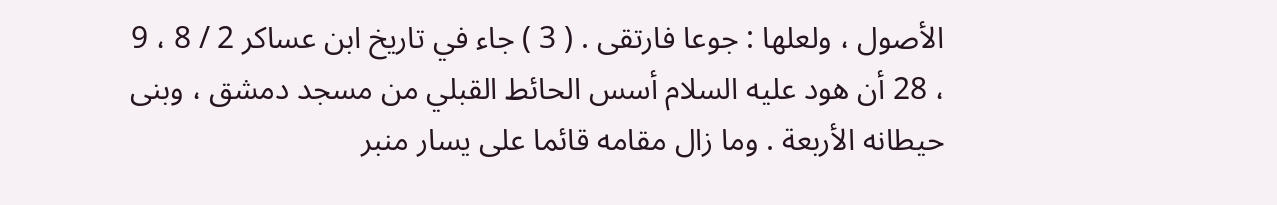الأصول ، ولعلها : جوعا فارتقى . ( 3 ) جاء في تاريخ ابن عساكر 2 / 8 ، 9 ، 28 أن هود عليه السلام أسس الحائط القبلي من مسجد دمشق ، وبنى حيطانه الأربعة . وما زال مقامه قائما على يسار منبر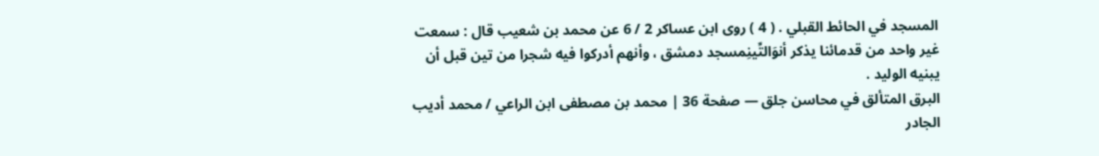المسجد في الحائط القبلي . ( 4 ) روى ابن عساكر 2 / 6 عن محمد بن شعيب قال : سمعت غير واحد من قدمائنا يذكر أنوَالتِّينِمسجد دمشق ، وأنهم أدركوا فيه شجرا من تين قبل أن يبنيه الوليد .
البرق المتألق في محاسن جلق — صفحة 36 | محمد بن مصطفى ابن الراعي / محمد أديب الجادر